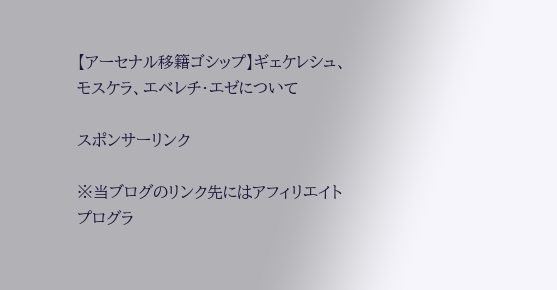【アーセナル移籍ゴシップ】ギェケレシュ、モスケラ、エベレチ・エゼについて

スポンサーリンク

※当ブログのリンク先にはアフィリエイトプログラ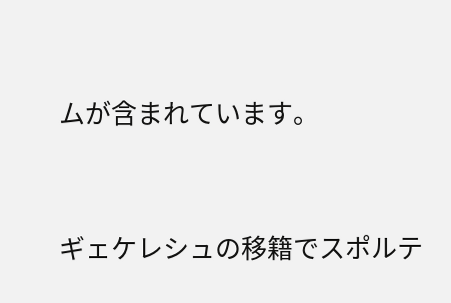ムが含まれています。



ギェケレシュの移籍でスポルテ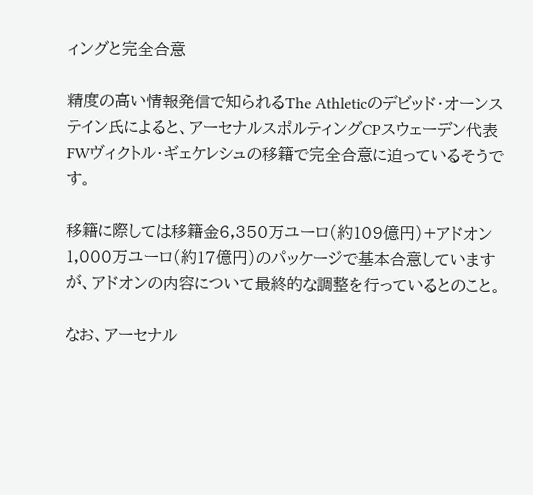ィングと完全合意

精度の高い情報発信で知られるThe Athleticのデビッド・オーンステイン氏によると、アーセナルスポルティングCPスウェーデン代表FWヴィクトル・ギェケレシュの移籍で完全合意に迫っているそうです。

移籍に際しては移籍金6,350万ユーロ(約109億円)+アドオン1,000万ユーロ(約17億円)のパッケージで基本合意していますが、アドオンの内容について最終的な調整を行っているとのこと。

なお、アーセナル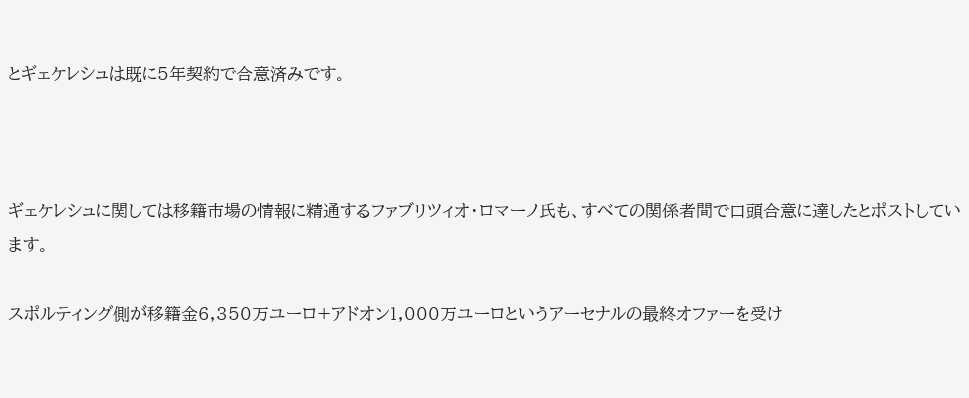とギェケレシュは既に5年契約で合意済みです。



ギェケレシュに関しては移籍市場の情報に精通するファブリツィオ・ロマーノ氏も、すべての関係者間で口頭合意に達したとポストしています。

スポルティング側が移籍金6,350万ユーロ+アドオン1,000万ユーロというアーセナルの最終オファーを受け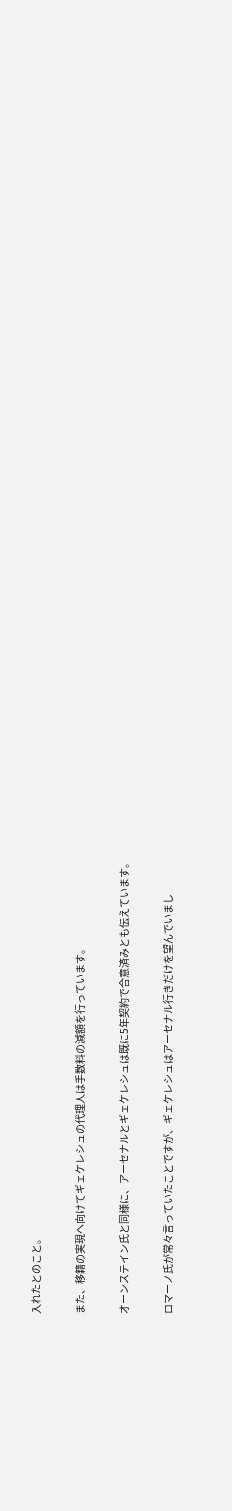入れたとのこと。

また、移籍の実現へ向けてギェケレシュの代理人は手数料の減額を行っています。

オーンステイン氏と同様に、アーセナルとギェケレシュは既に5年契約で合意済みとも伝えています。

ロマーノ氏が常々言っていたことですが、ギェケレシュはアーセナル行きだけを望んでいまし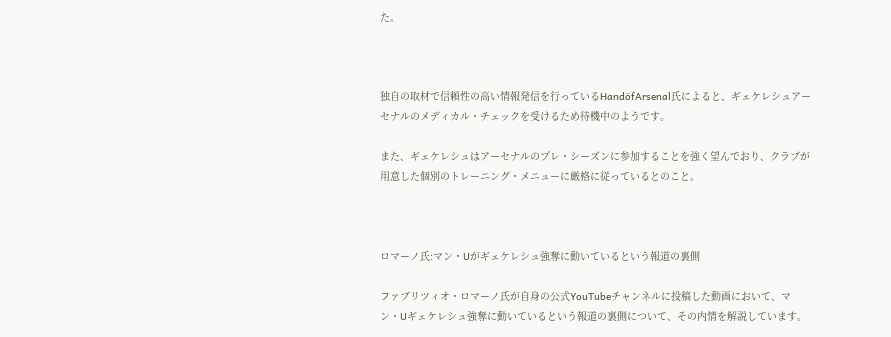た。



独自の取材で信頼性の高い情報発信を行っているHandöfArsenal氏によると、ギェケレシュアーセナルのメディカル・チェックを受けるため待機中のようです。

また、ギェケレシュはアーセナルのプレ・シーズンに参加することを強く望んでおり、クラブが用意した個別のトレーニング・メニューに厳格に従っているとのこと。



ロマーノ氏:マン・Uがギェケレシュ強奪に動いているという報道の裏側

ファブリツィオ・ロマーノ氏が自身の公式YouTubeチャンネルに投稿した動画において、マン・Uギェケレシュ強奪に動いているという報道の裏側について、その内情を解説しています。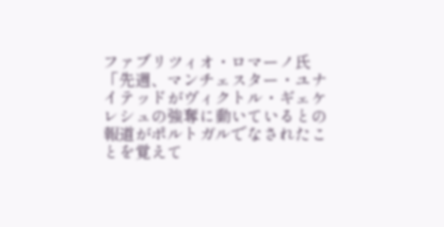ファブリツィオ・ロマーノ氏
「先週、マンチェスター・ユナイテッドがヴィクトル・ギェケレシュの強奪に動いているとの報道がポルトガルでなされたことを覚えて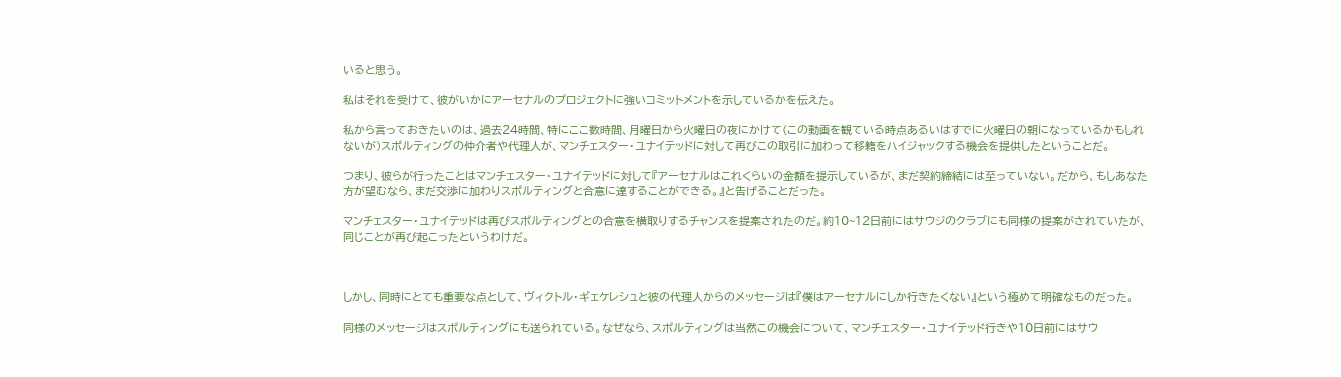いると思う。

私はそれを受けて、彼がいかにアーセナルのプロジェクトに強いコミットメントを示しているかを伝えた。

私から言っておきたいのは、過去24時間、特にここ数時間、月曜日から火曜日の夜にかけて(この動画を観ている時点あるいはすでに火曜日の朝になっているかもしれないが)スポルティングの仲介者や代理人が、マンチェスター・ユナイテッドに対して再びこの取引に加わって移籍をハイジャックする機会を提供したということだ。

つまり、彼らが行ったことはマンチェスター・ユナイテッドに対して『アーセナルはこれくらいの金額を提示しているが、まだ契約締結には至っていない。だから、もしあなた方が望むなら、まだ交渉に加わりスポルティングと合意に達することができる。』と告げることだった。

マンチェスター・ユナイテッドは再びスポルティングとの合意を横取りするチャンスを提案されたのだ。約10~12日前にはサウジのクラブにも同様の提案がされていたが、同じことが再び起こったというわけだ。



しかし、同時にとても重要な点として、ヴィクトル・ギェケレシュと彼の代理人からのメッセージは『僕はアーセナルにしか行きたくない』という極めて明確なものだった。

同様のメッセージはスポルティングにも送られている。なぜなら、スポルティングは当然この機会について、マンチェスター・ユナイテッド行きや10日前にはサウ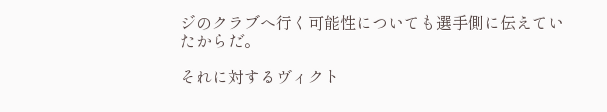ジのクラブへ行く可能性についても選手側に伝えていたからだ。

それに対するヴィクト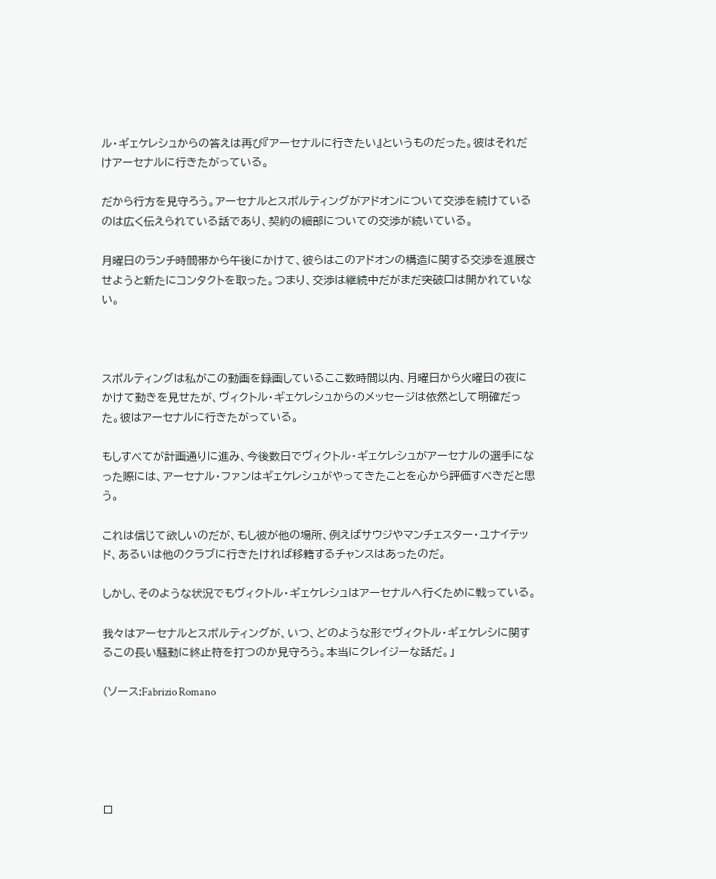ル・ギェケレシュからの答えは再び『アーセナルに行きたい』というものだった。彼はそれだけアーセナルに行きたがっている。

だから行方を見守ろう。アーセナルとスポルティングがアドオンについて交渉を続けているのは広く伝えられている話であり、契約の細部についての交渉が続いている。

月曜日のランチ時間帯から午後にかけて、彼らはこのアドオンの構造に関する交渉を進展させようと新たにコンタクトを取った。つまり、交渉は継続中だがまだ突破口は開かれていない。



スポルティングは私がこの動画を録画しているここ数時間以内、月曜日から火曜日の夜にかけて動きを見せたが、ヴィクトル・ギェケレシュからのメッセージは依然として明確だった。彼はアーセナルに行きたがっている。

もしすべてが計画通りに進み、今後数日でヴィクトル・ギェケレシュがアーセナルの選手になった際には、アーセナル・ファンはギェケレシュがやってきたことを心から評価すべきだと思う。

これは信じて欲しいのだが、もし彼が他の場所、例えばサウジやマンチェスター・ユナイテッド、あるいは他のクラブに行きたければ移籍するチャンスはあったのだ。

しかし、そのような状況でもヴィクトル・ギェケレシュはアーセナルへ行くために戦っている。

我々はアーセナルとスポルティングが、いつ、どのような形でヴィクトル・ギェケレシに関するこの長い騒動に終止符を打つのか見守ろう。本当にクレイジーな話だ。」

(ソース:Fabrizio Romano





ロ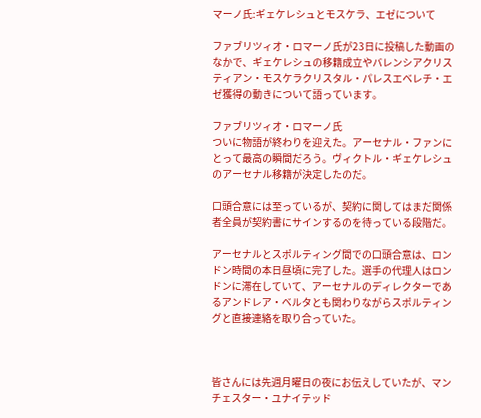マーノ氏:ギェケレシュとモスケラ、エゼについて

ファブリツィオ・ロマーノ氏が23日に投稿した動画のなかで、ギェケレシュの移籍成立やバレンシアクリスティアン・モスケラクリスタル・パレスエベレチ・エゼ獲得の動きについて語っています。

ファブリツィオ・ロマーノ氏
ついに物語が終わりを迎えた。アーセナル・ファンにとって最高の瞬間だろう。ヴィクトル・ギェケレシュのアーセナル移籍が決定したのだ。

口頭合意には至っているが、契約に関してはまだ関係者全員が契約書にサインするのを待っている段階だ。

アーセナルとスポルティング間での口頭合意は、ロンドン時間の本日昼頃に完了した。選手の代理人はロンドンに滞在していて、アーセナルのディレクターであるアンドレア・ベルタとも関わりながらスポルティングと直接連絡を取り合っていた。



皆さんには先週月曜日の夜にお伝えしていたが、マンチェスター・ユナイテッド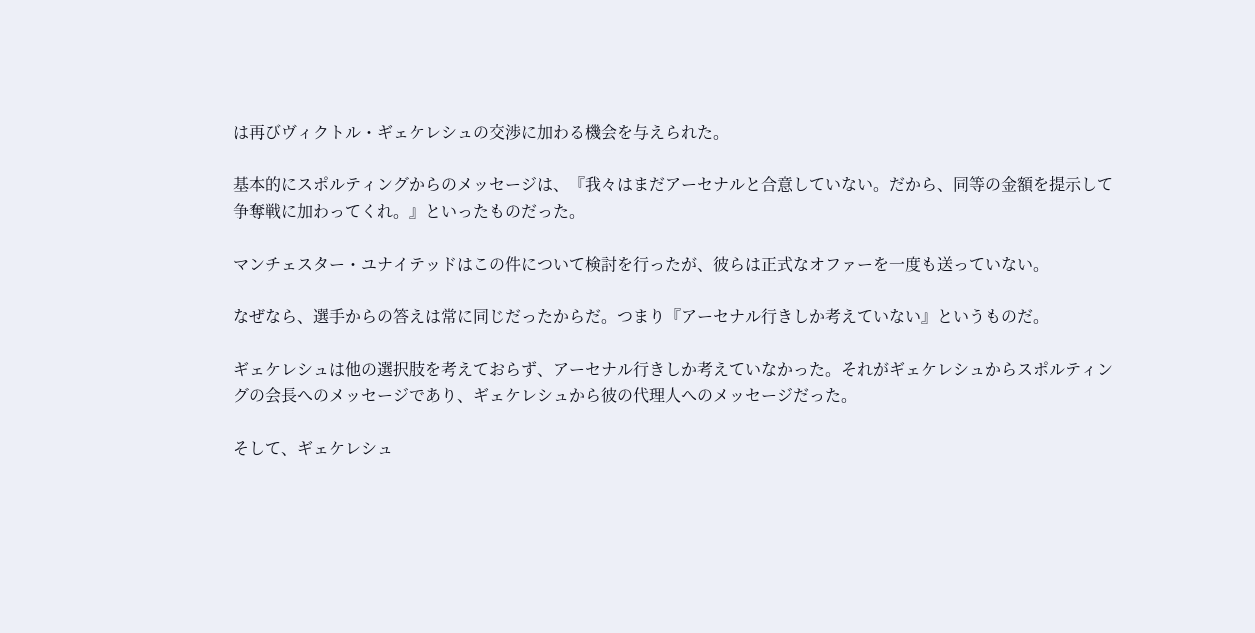は再びヴィクトル・ギェケレシュの交渉に加わる機会を与えられた。

基本的にスポルティングからのメッセージは、『我々はまだアーセナルと合意していない。だから、同等の金額を提示して争奪戦に加わってくれ。』といったものだった。

マンチェスター・ユナイテッドはこの件について検討を行ったが、彼らは正式なオファーを一度も送っていない。

なぜなら、選手からの答えは常に同じだったからだ。つまり『アーセナル行きしか考えていない』というものだ。

ギェケレシュは他の選択肢を考えておらず、アーセナル行きしか考えていなかった。それがギェケレシュからスポルティングの会長へのメッセージであり、ギェケレシュから彼の代理人へのメッセージだった。

そして、ギェケレシュ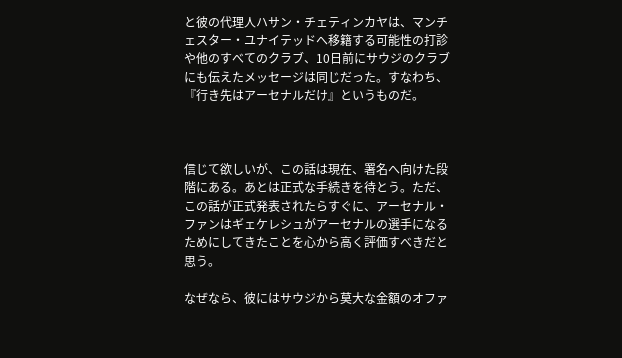と彼の代理人ハサン・チェティンカヤは、マンチェスター・ユナイテッドへ移籍する可能性の打診や他のすべてのクラブ、10日前にサウジのクラブにも伝えたメッセージは同じだった。すなわち、『行き先はアーセナルだけ』というものだ。



信じて欲しいが、この話は現在、署名へ向けた段階にある。あとは正式な手続きを待とう。ただ、この話が正式発表されたらすぐに、アーセナル・ファンはギェケレシュがアーセナルの選手になるためにしてきたことを心から高く評価すべきだと思う。

なぜなら、彼にはサウジから莫大な金額のオファ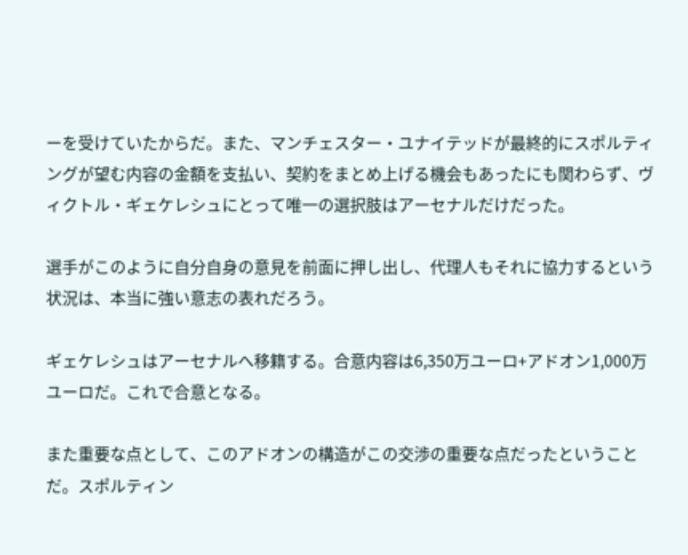ーを受けていたからだ。また、マンチェスター・ユナイテッドが最終的にスポルティングが望む内容の金額を支払い、契約をまとめ上げる機会もあったにも関わらず、ヴィクトル・ギェケレシュにとって唯一の選択肢はアーセナルだけだった。

選手がこのように自分自身の意見を前面に押し出し、代理人もそれに協力するという状況は、本当に強い意志の表れだろう。

ギェケレシュはアーセナルへ移籍する。合意内容は6,350万ユーロ+アドオン1,000万ユーロだ。これで合意となる。

また重要な点として、このアドオンの構造がこの交渉の重要な点だったということだ。スポルティン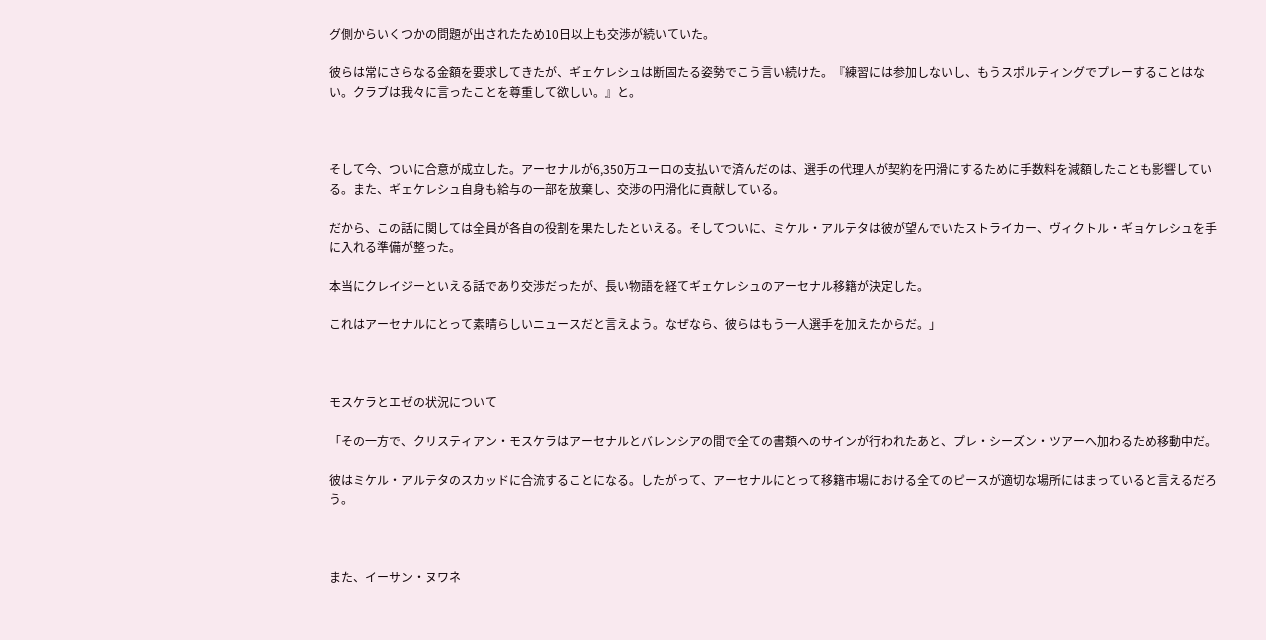グ側からいくつかの問題が出されたため10日以上も交渉が続いていた。

彼らは常にさらなる金額を要求してきたが、ギェケレシュは断固たる姿勢でこう言い続けた。『練習には参加しないし、もうスポルティングでプレーすることはない。クラブは我々に言ったことを尊重して欲しい。』と。



そして今、ついに合意が成立した。アーセナルが6,350万ユーロの支払いで済んだのは、選手の代理人が契約を円滑にするために手数料を減額したことも影響している。また、ギェケレシュ自身も給与の一部を放棄し、交渉の円滑化に貢献している。

だから、この話に関しては全員が各自の役割を果たしたといえる。そしてついに、ミケル・アルテタは彼が望んでいたストライカー、ヴィクトル・ギョケレシュを手に入れる準備が整った。

本当にクレイジーといえる話であり交渉だったが、長い物語を経てギェケレシュのアーセナル移籍が決定した。

これはアーセナルにとって素晴らしいニュースだと言えよう。なぜなら、彼らはもう一人選手を加えたからだ。」



モスケラとエゼの状況について

「その一方で、クリスティアン・モスケラはアーセナルとバレンシアの間で全ての書類へのサインが行われたあと、プレ・シーズン・ツアーへ加わるため移動中だ。

彼はミケル・アルテタのスカッドに合流することになる。したがって、アーセナルにとって移籍市場における全てのピースが適切な場所にはまっていると言えるだろう。



また、イーサン・ヌワネ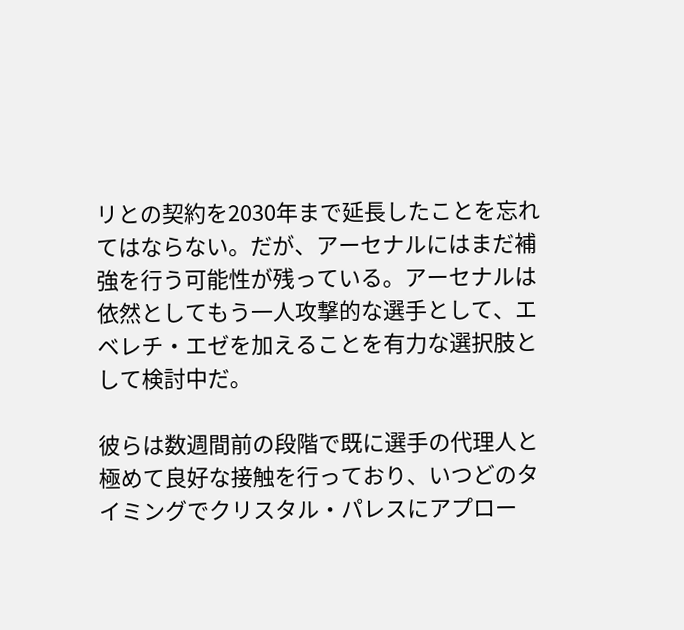リとの契約を2030年まで延長したことを忘れてはならない。だが、アーセナルにはまだ補強を行う可能性が残っている。アーセナルは依然としてもう一人攻撃的な選手として、エベレチ・エゼを加えることを有力な選択肢として検討中だ。

彼らは数週間前の段階で既に選手の代理人と極めて良好な接触を行っており、いつどのタイミングでクリスタル・パレスにアプロー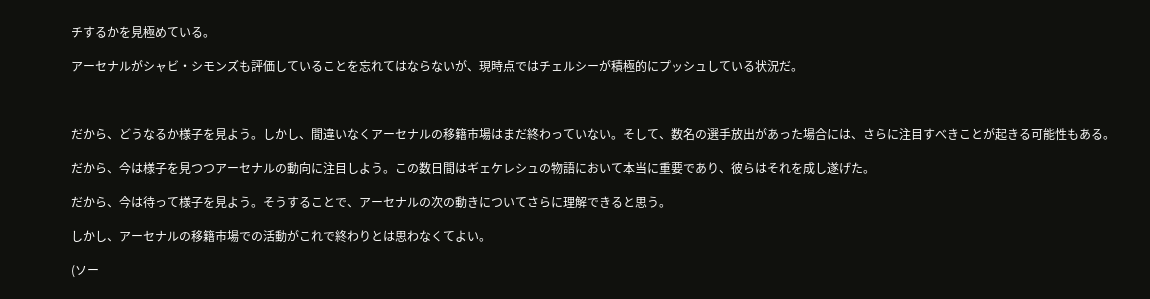チするかを見極めている。

アーセナルがシャビ・シモンズも評価していることを忘れてはならないが、現時点ではチェルシーが積極的にプッシュしている状況だ。



だから、どうなるか様子を見よう。しかし、間違いなくアーセナルの移籍市場はまだ終わっていない。そして、数名の選手放出があった場合には、さらに注目すべきことが起きる可能性もある。

だから、今は様子を見つつアーセナルの動向に注目しよう。この数日間はギェケレシュの物語において本当に重要であり、彼らはそれを成し遂げた。

だから、今は待って様子を見よう。そうすることで、アーセナルの次の動きについてさらに理解できると思う。

しかし、アーセナルの移籍市場での活動がこれで終わりとは思わなくてよい。

(ソー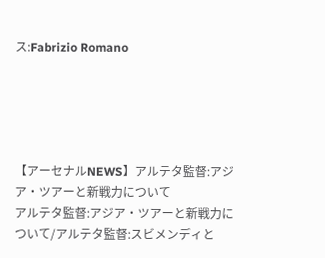ス:Fabrizio Romano





【アーセナルNEWS】アルテタ監督:アジア・ツアーと新戦力について
アルテタ監督:アジア・ツアーと新戦力について/アルテタ監督:スビメンディと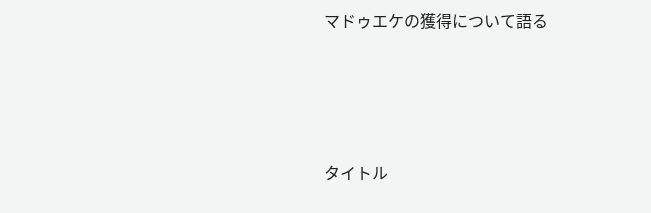マドゥエケの獲得について語る





タイトル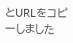とURLをコピーしました